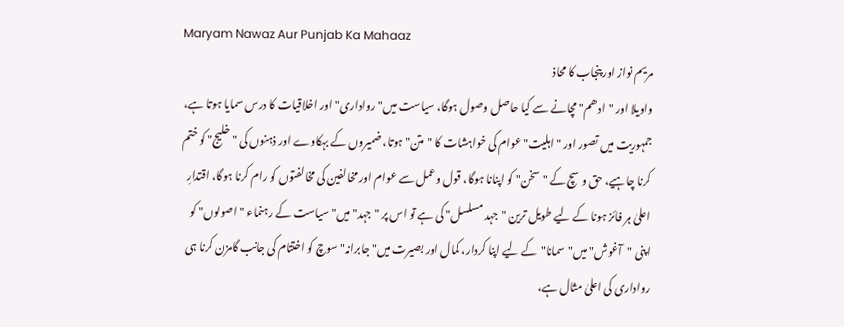Maryam Nawaz Aur Punjab Ka Mahaaz
مریم نواز اور پنجاب کا محاذ
واویلا اور "ادھم" مچانے سے کیا حاصل وصول ہوگا، سیاست میں"رواداری" اور اخلاقیات کا درس سمایا ہوتا ہے، جمہوریت میں تصور اور "اہلیت" عوام کی خواہشات کا "متن" ہوتا، ضمیروں کے بہکاوے اور ذہنوں کی "خلیج" کو ختم کرنا چاہیے، حق و سچ کے "سخن" کو اپنانا ہوگا، قول وعمل سے عوام اور مخالفین کی مخالفتوں کو رام کرنا ہوگا، اقتدارِ اعلیٰ ہر فائز ہونا کے لیے طویل ترین "جہد مسلسل" کی ہے تو اس پر "جہد" میں" سیاست کے رہنماء "اصولوں" کو اپنی "آغوش" میں"سمانا"کے لیے اپنا کردار، کمال اور بصیرت میں"جابرانہ" سوچ کو اختتام کی جانب گامزن کرنا ہی رواداری کی اعلیٰ مثال ہے،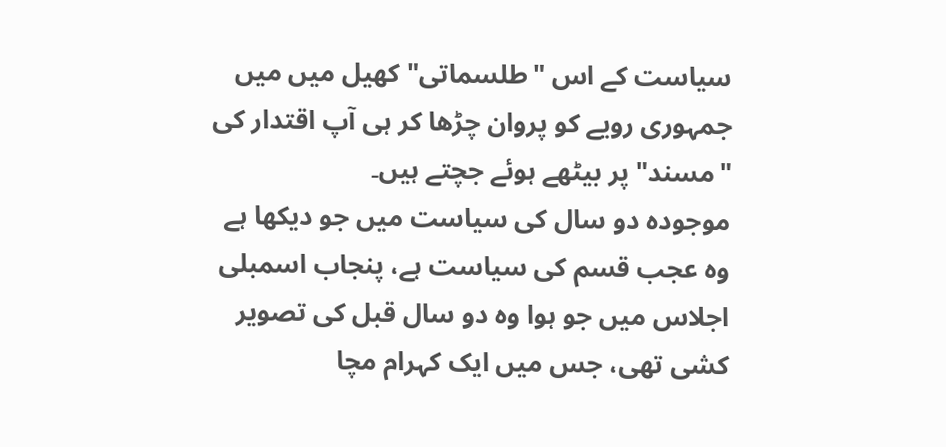سیاست کے اس "طلسماتی" کھیل میں میں جمہوری رویے کو پروان چڑھا کر ہی آپ اقتدار کی "مسند" پر بیٹھے ہوئے جچتے ہیں۔
موجودہ دو سال کی سیاست میں جو دیکھا ہے وہ عجب قسم کی سیاست ہے، پنجاب اسمبلی اجلاس میں جو ہوا وہ دو سال قبل کی تصویر کشی تھی، جس میں ایک کہرام مچا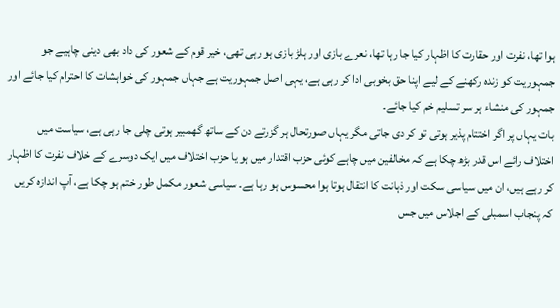ہوا تھا، نفرت اور حقارت کا اظہار کیا جا رہا تھا، نعرے بازی اور ہلڑ بازی ہو رہی تھی، خیر قوم کے شعور کی داد بھی دینی چاہیے جو جمہوریت کو زندہ رکھنے کے لیے اپنا حق بخوبی ادا کر رہی ہے، یہی اصل جمہوریت ہے جہاں جمہور کی خواہشات کا احترام کیا جائے اور جمہور کی منشاء ہر سر تسلیم خم کیا جائے۔
بات یہاں پر اگر اختتام پذیر ہوتی تو کر دی جاتی مگر یہاں صورتحال ہر گزرتے دن کے ساتھ گھمبیر ہوتی چلی جا رہی ہے، سیاست میں اختلاف رائے اس قدر بڑھ چکا ہے کہ مخالفین میں چاہے کوئی حزب اقتدار میں ہو یا حزب اختلاف میں ایک دوسرے کے خلاف نفرت کا اظہار کر رہے ہیں، ان میں سیاسی سکت اور ذہانت کا انتقال ہوتا ہوا محسوس ہو رہا ہے۔ سیاسی شعور مکمل طور ختم ہو چکا ہے، آپ اندازہ کریں کہ پنجاب اسمبلی کے اجلاس میں جس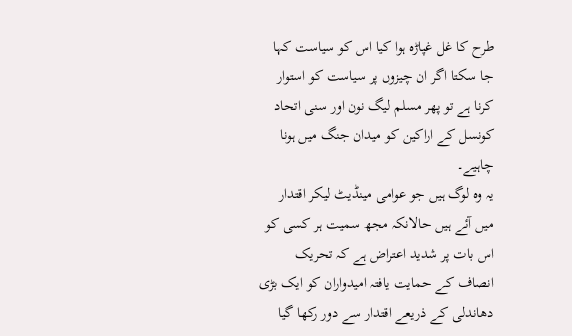طرح کا غل غپاڑہ ہوا کیا اس کو سیاست کہا جا سکتا اگر ان چیزوں پر سیاست کو استوار کرنا ہے تو پھر مسلم لیگ نون اور سنی اتحاد کونسل کے اراکین کو میدان جنگ میں ہونا چاہیے۔
یہ وہ لوگ ہیں جو عوامی مینڈیٹ لیکر اقتدار میں آئے ہیں حالانکہ مجھ سمیت ہر کسی کو اس بات پر شدید اعتراض ہے کہ تحریک انصاف کے حمایت یافتہ امیدواران کو ایک بڑی دھاندلی کے ذریعے اقتدار سے دور رکھا گیا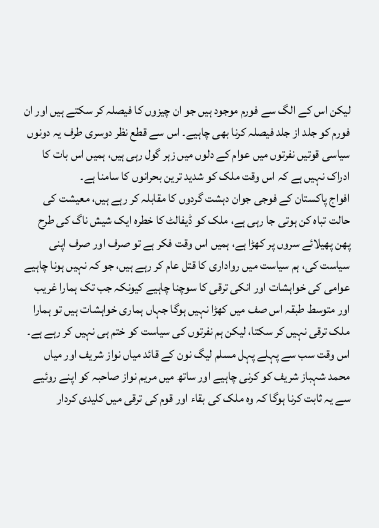لیکن اس کے الگ سے فورم موجود ہیں جو ان چیزوں کا فیصلہ کر سکتے ہیں اور ان فورم کو جلد از جلد فیصلہ کرنا بھی چاہیے۔ اس سے قطع نظر دوسری طرف یہ دونوں سیاسی قوتیں نفرتوں میں عوام کے دلوں میں زہر گول رہی ہیں، ہمیں اس بات کا ادراک نہیں ہے کہ اس وقت ملک کو شدید ترین بحرانوں کا سامنا ہے۔
افواج پاکستان کے فوجی جوان دہشت گردوں کا مقابلہ کر رہے ہیں، معیشت کی حالت تباہ کن ہوتی جا رہی ہے، ملک کو ڈیفالٹ کا خطرہ ایک شیش ناگ کی طرح پھن پھیلائے سروں پر کھڑا ہے، ہمیں اس وقت فکر ہے تو صرف اور صرف اپنی سیاست کی، ہم سیاست میں رواداری کا قتل عام کر رہے ہیں، جو کہ نہیں ہونا چاہیے عوامی کی خواہشات اور انکی ترقی کا سوچنا چاہیے کیونکہ جب تک ہمارا غریب اور متوسط طبقہ اس صف میں کھڑا نہیں ہوگا جہاں ہماری خواہشات ہیں تو ہمارا ملک ترقی نہیں کر سکتا، لیکن ہم نفرتوں کی سیاست کو ختم ہی نہیں کر رہے ہے۔
اس وقت سب سے پہلے پہل مسلم لیگ نون کے قائد میاں نواز شریف اور میاں محمد شہباز شریف کو کرنی چاہیے اور ساتھ میں مریم نواز صاحبہ کو اپنے روئیے سے یہ ثابت کرنا ہوگا کہ وہ ملک کی بقاء اور قوم کی ترقی میں کلیدی کردار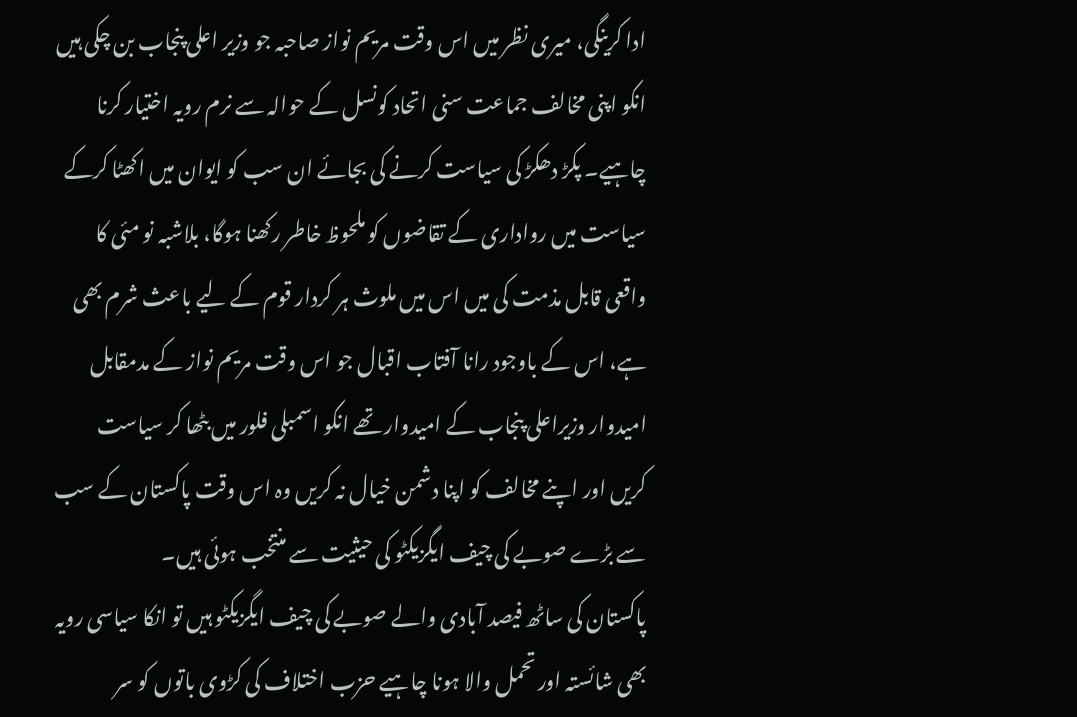ادا کرینگی، میری نظر میں اس وقت مریم نواز صاحبہ جو وزیر اعلی پنجاب بن چکی ہیں انکو اپنی مخالف جماعت سنی اتحاد کونسل کے حوالہ سے نرم رویہ اختیار کرنا چاہیے۔ پکڑ دھکڑ کی سیاست کرنے کی بجائے ان سب کو ایوان میں اکھٹا کرکے سیاست میں رواداری کے تقاضوں کو ملحوظ خاطر رکھنا ہوگا، بلاشبہ نو مئی کا واقعی قابل مذمت کی میں اس میں ملوث ہر کردار قوم کے لیے باعث شرم بھی ہے، اس کے باوجود رانا آفتاب اقبال جو اس وقت مریم نواز کے مدمقابل امیدوار وزیراعلی پنجاب کے امیدوار تھے انکو اسمبلی فلور میں بٹھا کر سیاست کریں اور اپنے مخالف کو اپنا دشمن خیال نہ کریں وہ اس وقت پاکستان کے سب سے بڑے صوبے کی چیف ایگزیکٹو کی حیثیت سے منتخب ہوئی ہیں۔
پاکستان کی ساٹھ فیصد آبادی والے صوبے کی چیف ایگزیکٹو ہیں تو انکا سیاسی رویہ بھی شائستہ اور تحمل والا ہونا چاہیے حزب اختلاف کی کڑوی باتوں کو سر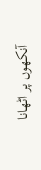آنکھوں پر اٹھانا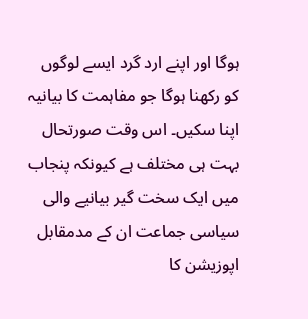ہوگا اور اپنے ارد گرد ایسے لوگوں کو رکھنا ہوگا جو مفاہمت کا بیانیہ اپنا سکیں۔ اس وقت صورتحال بہت ہی مختلف ہے کیونکہ پنجاب میں ایک سخت گیر بیانیے والی سیاسی جماعت ان کے مدمقابل اپوزیشن کا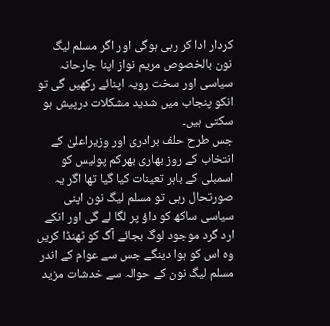کردار ادا کر رہی ہوگی اور اگر مسلم لیگ نون بالخصوص مریم نواز اپنا جارحانہ سیاسی اور سخت رویہ اپنائے رکھیں گی تو انکو پنجاب میں شدید مشکلات درپیش ہو سکتی ہیں۔
جس طرح حلف برادری اور وزیراعلیٰ کے انتخاب کے روز بھاری بھرکم پولیس کو اسمبلی کے باہر تعینات کیا گیا تھا اگر یہ صورتحال رہی تو مسلم لیگ نون اپنی سیاسی ساکھ کو داؤ پر لگا لے گی اور انکے ارد گرد موجود لوگ بجائے آگ کو ٹھنڈا کریں وہ اس کو ہوا دینگے جس سے عوام کے اندر مسلم لیگ نون کے حوالہ سے خدشات مزید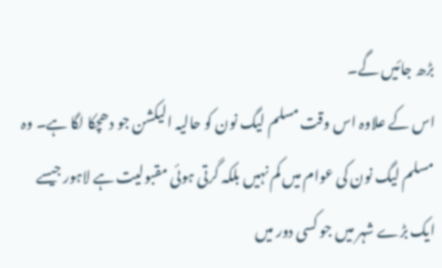بڑھ جائیں گے۔
اس کے علاوہ اس وقت مسلم لیگ نون کو حالیہ الیکشن جو دھچکا لگا ہے۔ وہ مسلم لیگ نون کی عوام میں کم نہیں بلکہ گرتی ہوئی مقبولیت ہے لاہور جیسے ایک بڑے شہر میں جو کسی دور میں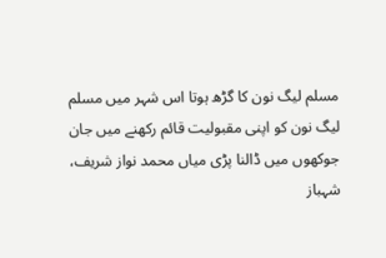مسلم لیگ نون کا گڑھ ہوتا اس شہر میں مسلم لیگ نون کو اپنی مقبولیت قائم رکھنے میں جان جوکھوں میں ڈالنا پڑی میاں محمد نواز شریف، شہباز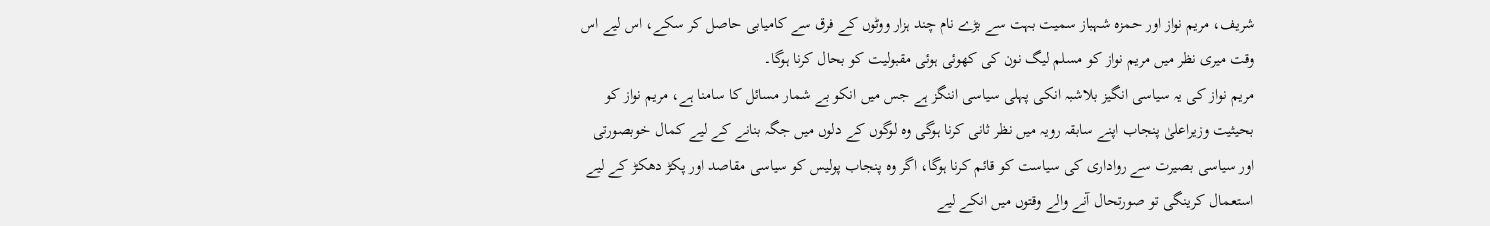شریف، مریم نواز اور حمزہ شہباز سمیت بہت سے بڑے نام چند ہزار ووٹوں کے فرق سے کامیابی حاصل کر سکے، اس لیے اس وقت میری نظر میں مریم نواز کو مسلم لیگ نون کی کھوئی ہوئی مقبولیت کو بحال کرنا ہوگا۔
مریم نواز کی یہ سیاسی انگیز بلاشبہ انکی پہلی سیاسی اننگز ہے جس میں انکو بے شمار مسائل کا سامنا ہے، مریم نواز کو بحیثیت وزیراعلیٰ پنجاب اپنے سابقہ رویہ میں نظر ثانی کرنا ہوگی وہ لوگوں کے دلوں میں جگہ بنانے کے لیے کمال خوبصورتی اور سیاسی بصیرت سے رواداری کی سیاست کو قائم کرنا ہوگا، اگر وہ پنجاب پولیس کو سیاسی مقاصد اور پکڑ دھکڑ کے لیے استعمال کرینگی تو صورتحال آنے والے وقتوں میں انکے لیے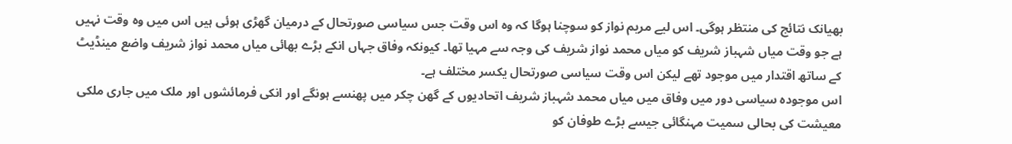بھیانک نتائج کی منتظر ہوگی۔ اس لیے مریم نواز کو سوچنا ہوگا کہ وہ اس وقت جس سیاسی صورتحال کے درمیان گھڑی ہوئی ہیں اس میں وہ وقت نہیں ہے جو وقت میاں شہباز شریف کو میاں محمد نواز شریف کی وجہ سے مہیا تھا۔ کیونکہ وفاق جہاں انکے بڑے بھائی میاں محمد نواز شریف واضع مینڈیٹ کے ساتھ اقتدار میں موجود تھے لیکن اس وقت سیاسی صورتحال یکسر مختلف ہے۔
اس موجودہ سیاسی دور میں وفاق میں میاں محمد شہباز شریف اتحادیوں کے گھن چکر میں پھنسے ہونگے اور انکی فرمائشوں اور ملک میں جاری ملکی معیشت کی بحالی سمیت مہنگائی جیسے بڑے طوفان کو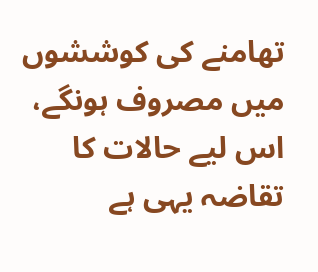تھامنے کی کوششوں میں مصروف ہونگے، اس لیے حالات کا تقاضہ یہی ہے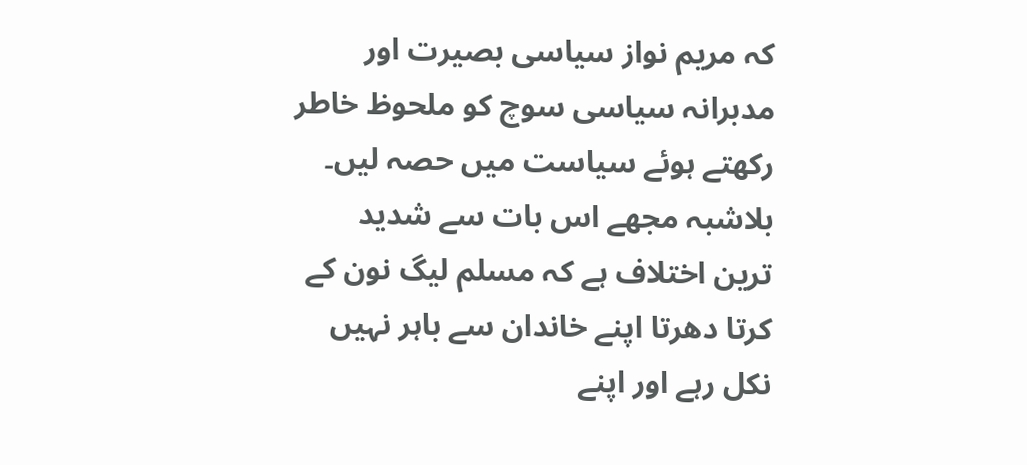کہ مریم نواز سیاسی بصیرت اور مدبرانہ سیاسی سوچ کو ملحوظ خاطر رکھتے ہوئے سیاست میں حصہ لیں۔
بلاشبہ مجھے اس بات سے شدید ترین اختلاف ہے کہ مسلم لیگ نون کے کرتا دھرتا اپنے خاندان سے باہر نہیں نکل رہے اور اپنے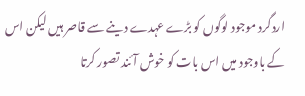اردگرد موجود لوگوں کو بڑے عہدے دینے سے قاصر ہیں لیکن اس کے باوجود میں اس بات کو خوش آئند تصور کرتا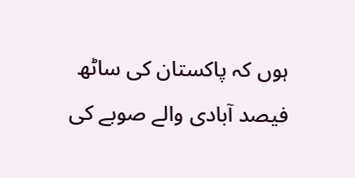ہوں کہ پاکستان کی ساٹھ فیصد آبادی والے صوبے کی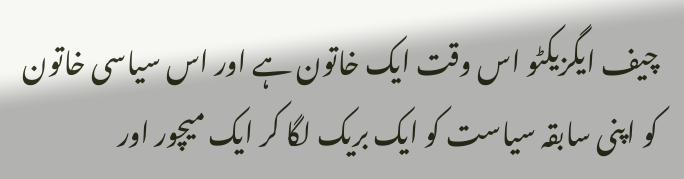چیف ایگزیکٹو اس وقت ایک خاتون ہے اور اس سیاسی خاتون کو اپنی سابقہ سیاست کو ایک بریک لگا کر ایک میچور اور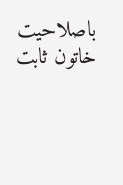باصلاحیت خاتون ثابت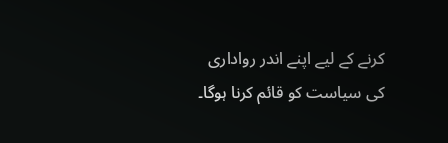کرنے کے لیے اپنے اندر رواداری کی سیاست کو قائم کرنا ہوگا۔